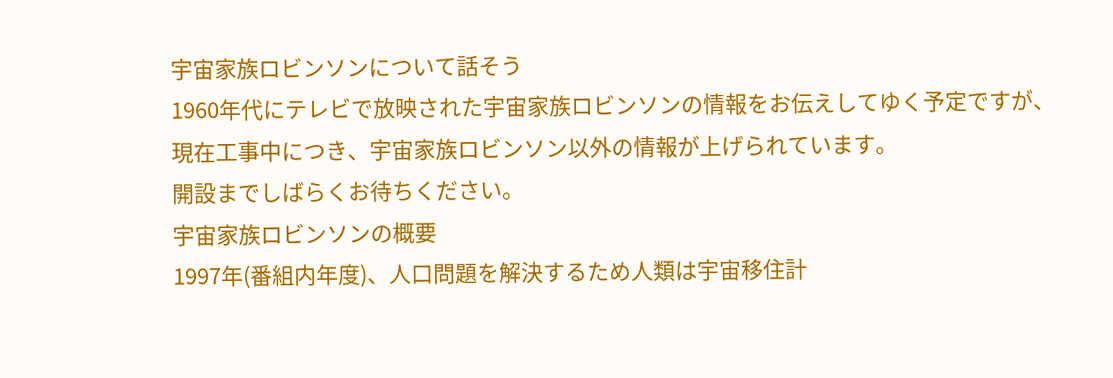宇宙家族ロビンソンについて話そう
1960年代にテレビで放映された宇宙家族ロビンソンの情報をお伝えしてゆく予定ですが、
現在工事中につき、宇宙家族ロビンソン以外の情報が上げられています。
開設までしばらくお待ちください。
宇宙家族ロビンソンの概要
1997年(番組内年度)、人口問題を解決するため人類は宇宙移住計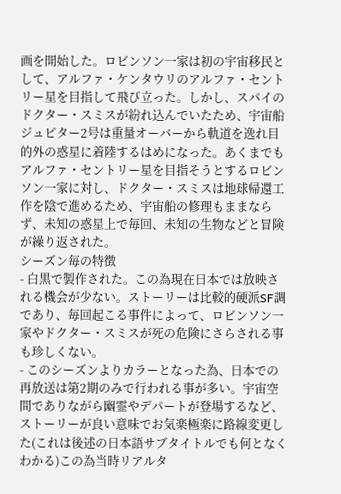画を開始した。ロビンソン一家は初の宇宙移民として、アルファ・ケンタウリのアルファ・セントリー星を目指して飛び立った。しかし、スパイのドクター・スミスが紛れ込んでいたため、宇宙船ジュピター2号は重量オーバーから軌道を逸れ目的外の惑星に着陸するはめになった。あくまでもアルファ・セントリー星を目指そうとするロビンソン一家に対し、ドクター・スミスは地球帰還工作を陰で進めるため、宇宙船の修理もままならず、未知の惑星上で毎回、未知の生物などと冒険が繰り返された。
シーズン毎の特徴
- 白黒で製作された。この為現在日本では放映される機会が少ない。ストーリーは比較的硬派SF調であり、毎回起こる事件によって、ロビンソン一家やドクター・スミスが死の危険にさらされる事も珍しくない。
- このシーズンよりカラーとなった為、日本での再放送は第2期のみで行われる事が多い。宇宙空間でありながら幽霊やデパートが登場するなど、ストーリーが良い意味でお気楽極楽に路線変更した(これは後述の日本語サブタイトルでも何となくわかる)この為当時リアルタ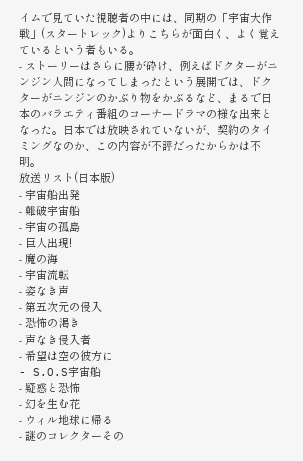イムで見ていた視聴者の中には、同期の「宇宙大作戦」(スタートレック)よりこちらが面白く、よく覚えているという者もいる。
- ストーリーはさらに腰が砕け、例えばドクターがニンジン人間になってしまったという展開では、ドクターがニンジンのかぶり物をかぶるなど、まるで日本のバラエティ番組のコーナードラマの様な出来となった。日本では放映されていないが、契約のタイミングなのか、この内容が不評だったからかは不明。
放送リスト(日本版)
- 宇宙船出発
- 難破宇宙船
- 宇宙の孤島
- 巨人出現!
- 魔の海
- 宇宙流転
- 姿なき声
- 第五次元の侵入
- 恐怖の渇き
- 声なき侵入者
- 希望は空の彼方に
- S.O.S宇宙船
- 疑惑と恐怖
- 幻を生む花
- ウィル地球に帰る
- 謎のコレクターその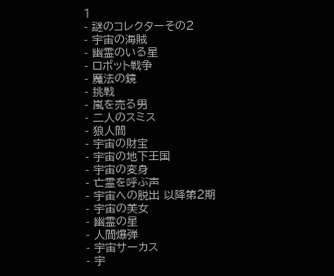1
- 謎のコレクターその2
- 宇宙の海賊
- 幽霊のいる星
- ロボット戦争
- 魔法の鏡
- 挑戦
- 嵐を売る男
- 二人のスミス
- 狼人間
- 宇宙の財宝
- 宇宙の地下王国
- 宇宙の変身
- 亡霊を呼ぶ声
- 宇宙への脱出 以降第2期
- 宇宙の美女
- 幽霊の星
- 人間爆弾
- 宇宙サーカス
- 宇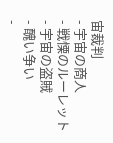宙裁判
- 宇宙の商人
- 戦慄のルーレット
- 宇宙の盗賊
- 醜い争い
-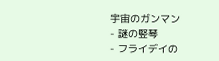宇宙のガンマン
- 謎の竪琴
- フライデイの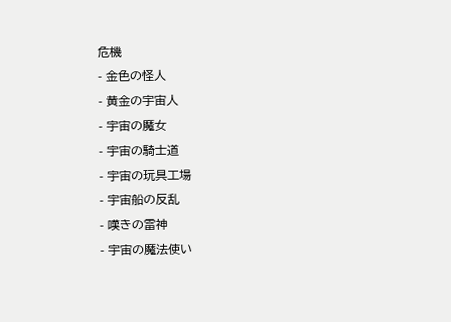危機
- 金色の怪人
- 黄金の宇宙人
- 宇宙の魔女
- 宇宙の騎士道
- 宇宙の玩具工場
- 宇宙船の反乱
- 嘆きの雷神
- 宇宙の魔法使い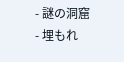- 謎の洞窟
- 埋もれ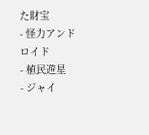た財宝
- 怪力アンドロイド
- 植民遊星
- ジャイ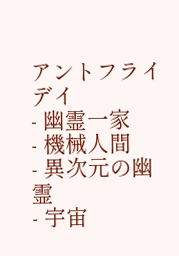アントフライデイ
- 幽霊一家
- 機械人間
- 異次元の幽霊
- 宇宙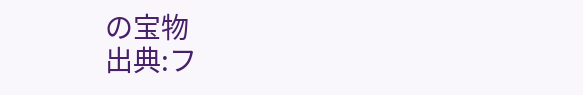の宝物
出典:フ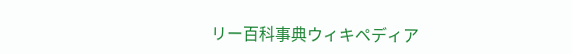リー百科事典ウィキペディア